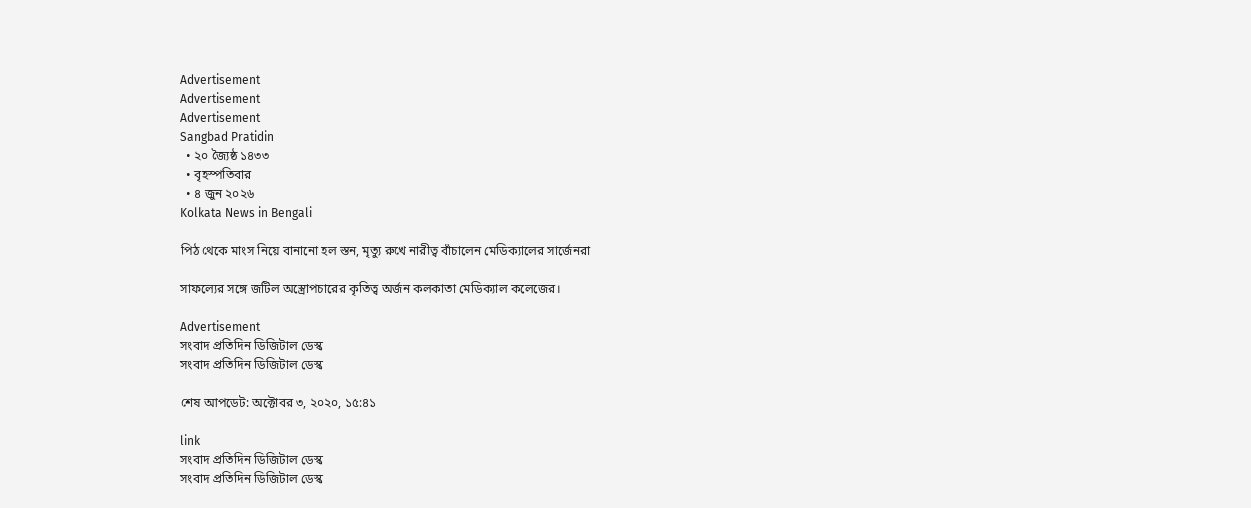Advertisement
Advertisement
Advertisement
Sangbad Pratidin
  • ২০ জ্যৈষ্ঠ ১৪৩৩
  • বৃহস্পতিবার
  • ৪ জুন ২০২৬
Kolkata News in Bengali

পিঠ থেকে মাংস নিয়ে বানানো হল স্তন, মৃত্যু রুখে নারীত্ব বাঁচালেন মেডিক্যালের সার্জেনরা

সাফল্যের সঙ্গে জটিল অস্ত্রোপচারের কৃতিত্ব অর্জন কলকাতা মেডিক্যাল কলেজের।

Advertisement
সংবাদ প্রতিদিন ডিজিটাল ডেস্ক
সংবাদ প্রতিদিন ডিজিটাল ডেস্ক

শেষ আপডেট: অক্টোবর ৩, ২০২০, ১৫:৪১

link
সংবাদ প্রতিদিন ডিজিটাল ডেস্ক
সংবাদ প্রতিদিন ডিজিটাল ডেস্ক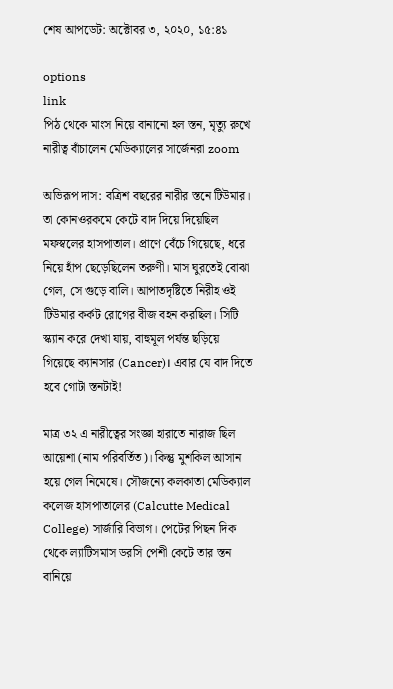শেষ আপডেট: অক্টোবর ৩, ২০২০, ১৫:৪১

options
link
পিঠ থেকে মাংস নিয়ে বানানো হল স্তন, মৃত্যু রুখে নারীত্ব বাঁচালেন মেডিক্যালের সার্জেনরা zoom

অভিরূপ দাস: বত্রিশ বছরের নারীর স্তনে টিউমার। তা কোনওরকমে কেটে বাদ দিয়ে দিয়েছিল মফস্বলের হাসপাতাল। প্রাণে বেঁচে গিয়েছে, ধরে নিয়ে হাঁপ ছেড়েছিলেন তরুণী। মাস ঘুরতেই বোঝা গেল, সে গুড়ে বালি। আপাতদৃষ্টিতে নিরীহ ওই টিউমার কর্কট রোগের বীজ বহন করছিল। সিটি স্ক্যান করে দেখা যায়, বাহুমূল পর্যন্ত ছড়িয়ে গিয়েছে ক্যানসার (Cancer)। এবার যে বাদ দিতে হবে গোটা স্তনটাই!

মাত্র ৩২ এ নারীত্বের সংজ্ঞা হারাতে নারাজ ছিল আয়েশা (নাম পরিবর্তিত)। কিন্তু মুশকিল আসান হয়ে গেল নিমেষে। সৌজন্যে কলকাতা মেডিক্যাল কলেজ হাসপাতালের (Calcutte Medical College) সার্জারি বিভাগ। পেটের পিছন দিক থেকে ল্যাটিসমাস ডরসি পেশী কেটে তার স্তন বানিয়ে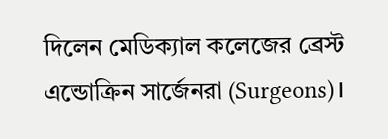দিলেন মেডিক্যাল কলেজের ব্রেস্ট এন্ডোক্রিন সার্জেনরা (Surgeons)।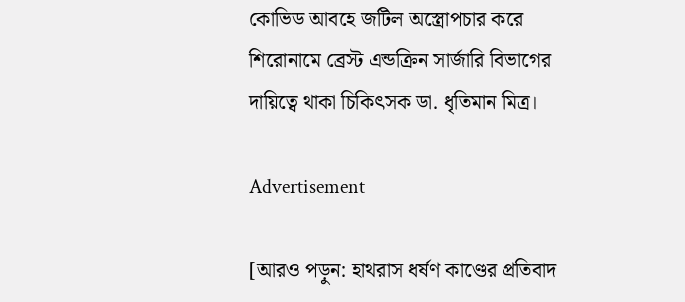কোভিড আবহে জটিল অস্ত্রোপচার করে শিরোনামে ব্রেস্ট এন্ডক্রিন সার্জারি বিভাগের দায়িত্বে থাকা চিকিৎসক ডা. ধৃতিমান মিত্র।

Advertisement

[আরও পড়ুন: হাথরাস ধর্ষণ কাণ্ডের প্রতিবাদ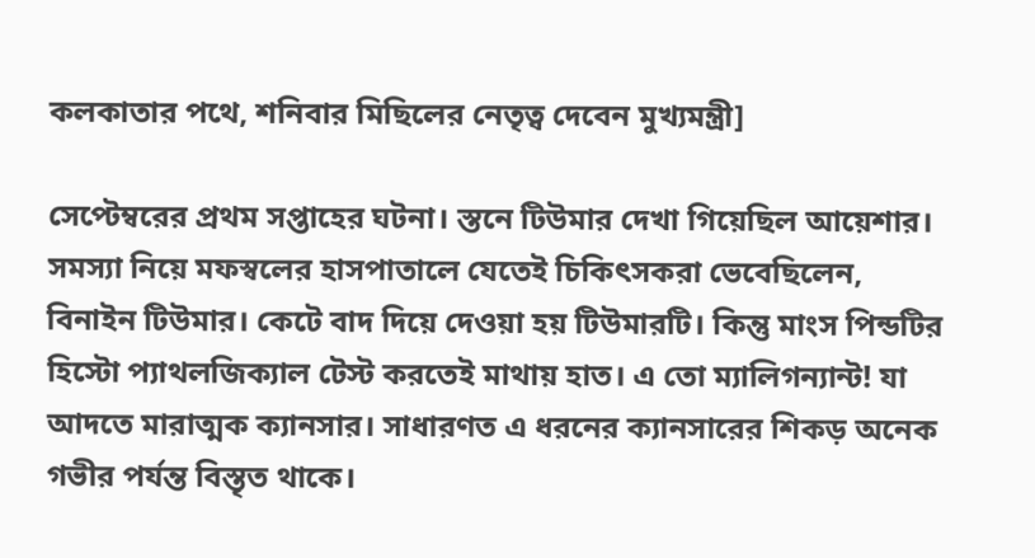কলকাতার পথে, শনিবার মিছিলের নেতৃত্ব দেবেন মুখ্যমন্ত্রী]

সেপ্টেম্বরের প্রথম সপ্তাহের ঘটনা। স্তনে টিউমার দেখা গিয়েছিল আয়েশার। সমস্যা নিয়ে মফস্বলের হাসপাতালে যেতেই চিকিৎসকরা ভেবেছিলেন, বিনাইন টিউমার। কেটে বাদ দিয়ে দেওয়া হয় টিউমারটি। কিন্তু মাংস পিন্ডটির হিস্টো প্যাথলজিক্যাল টেস্ট করতেই মাথায় হাত। এ তো ম্যালিগন্যান্ট! যা আদতে মারাত্মক ক্যানসার। সাধারণত এ ধরনের ক্যানসারের শিকড় অনেক গভীর পর্যন্ত বিস্তৃত থাকে।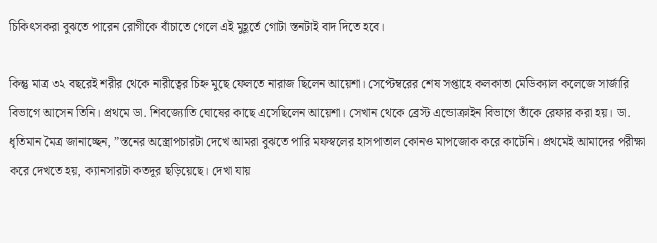চিকিৎসকরা বুঝতে পারেন রোগীকে বাঁচাতে গেলে এই মুহূর্তে গোটা স্তনটাই বাদ দিতে হবে।

কিন্তু মাত্র ৩২ বছরেই শরীর থেকে নারীত্বের চিহ্ন মুছে ফেলতে নারাজ ছিলেন আয়েশা। সেপ্টেম্বরের শেষ সপ্তাহে কলকাতা মেডিক্যাল কলেজে সার্জারি বিভাগে আসেন তিনি। প্রথমে ডা. শিবজ্যোতি ঘোষের কাছে এসেছিলেন আয়েশা। সেখান থেকে ব্রেস্ট এন্ডোক্রাইন বিভাগে তাঁকে রেফার করা হয়। ডা. ধৃতিমান মৈত্র জানাচ্ছেন, ”স্তনের অস্ত্রোপচারটা দেখে আমরা বুঝতে পারি মফস্বলের হাসপাতাল কোনও মাপজোক করে কাটেনি। প্রথমেই আমাদের পরীক্ষা করে দেখতে হয়, ক্যানসারটা কতদূর ছড়িয়েছে। দেখা যায়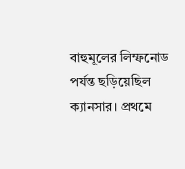বাহুমূলের লিম্ফনোড পর্যন্ত ছড়িয়েছিল ক্যানসার। প্রথমে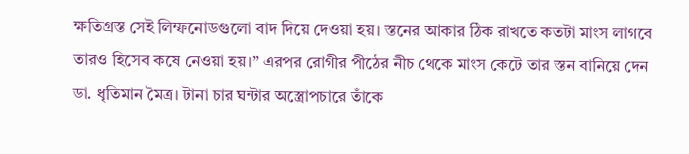ক্ষতিগ্রস্ত সেই লিম্ফনোডগুলো বাদ দিয়ে দেওয়া হয়। স্তনের আকার ঠিক রাখতে কতটা মাংস লাগবে তারও হিসেব কষে নেওয়া হয়।” এরপর রোগীর পীঠের নীচ থেকে মাংস কেটে তার স্তন বানিয়ে দেন ডা. ধৃতিমান মৈত্র। টানা চার ঘন্টার অস্ত্রোপচারে তাঁকে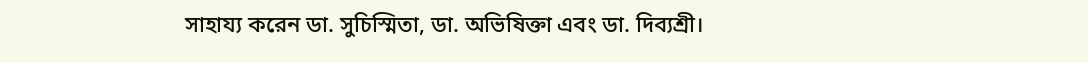সাহায্য করেন ডা. সুচিস্মিতা, ডা. অভিষিক্তা এবং ডা. দিব্যশ্রী।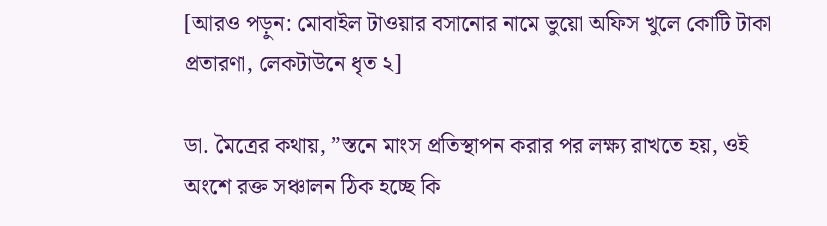[আরও পড়ুন: মোবাইল টাওয়ার বসানোর নামে ভুয়ো অফিস খুলে কোটি টাকা প্রতারণা, লেকটাউনে ধৃত ২]

ডা. মৈত্রের কথায়, ”স্তনে মাংস প্রতিস্থাপন করার পর লক্ষ্য রাখতে হয়, ওই অংশে রক্ত সঞ্চালন ঠিক হচ্ছে কি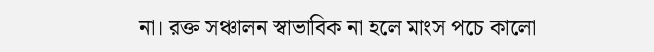না। রক্ত সঞ্চালন স্বাভাবিক না হলে মাংস পচে কালো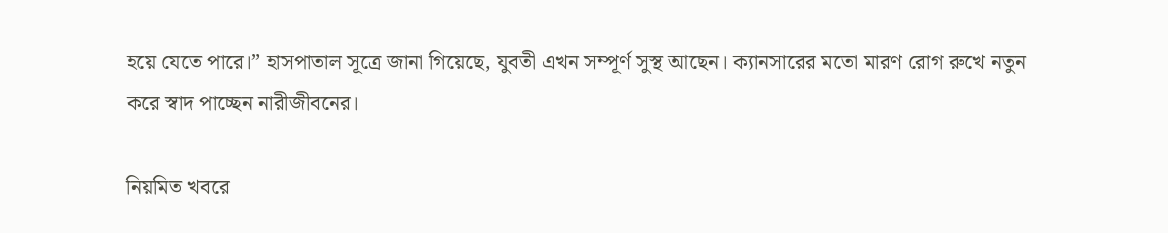হয়ে যেতে পারে।” হাসপাতাল সূত্রে জানা গিয়েছে, যুবতী এখন সম্পূর্ণ সুস্থ আছেন। ক্যানসারের মতো মারণ রোগ রুখে নতুন করে স্বাদ পাচ্ছেন নারীজীবনের।

নিয়মিত খবরে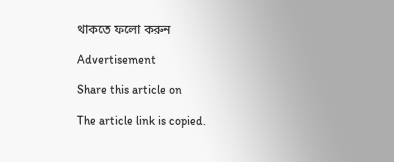থাকতে ফলো করুন

Advertisement

Share this article on

The article link is copied.